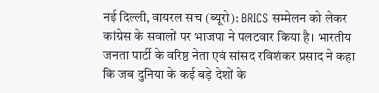नई दिल्ली, वायरल सच (ब्यूरो): BRICS सम्मेलन को लेकर कांग्रेस के सवालों पर भाजपा ने पलटवार किया है। भारतीय जनता पार्टी के वरिष्ठ नेता एवं सांसद रविशंकर प्रसाद ने कहा कि जब दुनिया के कई बड़े देशों के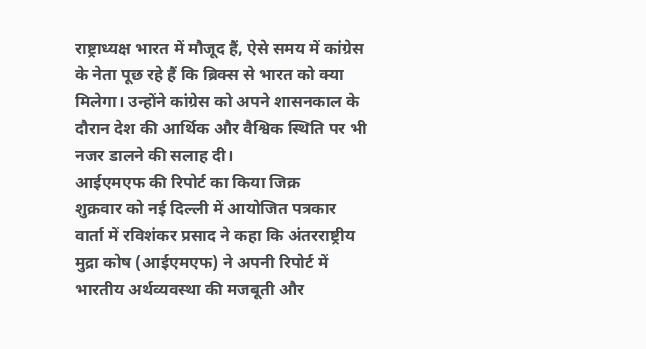राष्ट्राध्यक्ष भारत में मौजूद हैं, ऐसे समय में कांग्रेस के नेता पूछ रहे हैं कि ब्रिक्स से भारत को क्या मिलेगा। उन्होंने कांग्रेस को अपने शासनकाल के दौरान देश की आर्थिक और वैश्विक स्थिति पर भी नजर डालने की सलाह दी।
आईएमएफ की रिपोर्ट का किया जिक्र
शुक्रवार को नई दिल्ली में आयोजित पत्रकार वार्ता में रविशंकर प्रसाद ने कहा कि अंतरराष्ट्रीय मुद्रा कोष (आईएमएफ) ने अपनी रिपोर्ट में भारतीय अर्थव्यवस्था की मजबूती और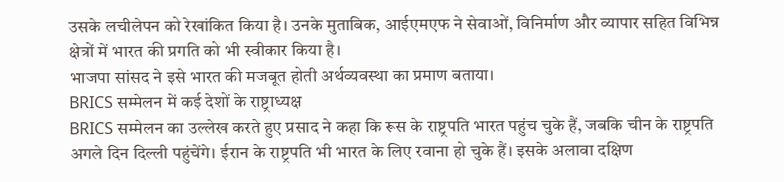उसके लचीलेपन को रेखांकित किया है। उनके मुताबिक, आईएमएफ ने सेवाओं, विनिर्माण और व्यापार सहित विभिन्न क्षेत्रों में भारत की प्रगति को भी स्वीकार किया है।
भाजपा सांसद ने इसे भारत की मजबूत होती अर्थव्यवस्था का प्रमाण बताया।
BRICS सम्मेलन में कई देशों के राष्ट्राध्यक्ष
BRICS सम्मेलन का उल्लेख करते हुए प्रसाद ने कहा कि रूस के राष्ट्रपति भारत पहुंच चुके हैं, जबकि चीन के राष्ट्रपति अगले दिन दिल्ली पहुंचेंगे। ईरान के राष्ट्रपति भी भारत के लिए रवाना हो चुके हैं। इसके अलावा दक्षिण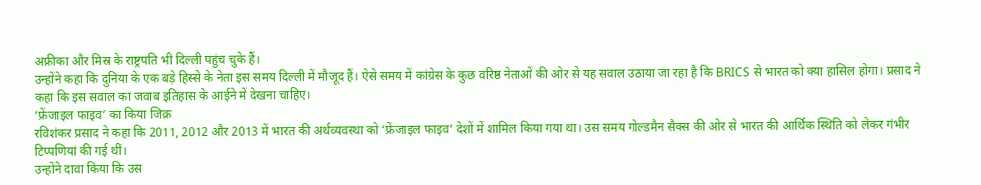अफ्रीका और मिस्र के राष्ट्रपति भी दिल्ली पहुंच चुके हैं।
उन्होंने कहा कि दुनिया के एक बड़े हिस्से के नेता इस समय दिल्ली में मौजूद हैं। ऐसे समय में कांग्रेस के कुछ वरिष्ठ नेताओं की ओर से यह सवाल उठाया जा रहा है कि BRICS से भारत को क्या हासिल होगा। प्रसाद ने कहा कि इस सवाल का जवाब इतिहास के आईने में देखना चाहिए।
‘फ्रेंजाइल फाइव’ का किया जिक्र
रविशंकर प्रसाद ने कहा कि 2011, 2012 और 2013 में भारत की अर्थव्यवस्था को ‘फ्रेंजाइल फाइव’ देशों में शामिल किया गया था। उस समय गोल्डमैन सैक्स की ओर से भारत की आर्थिक स्थिति को लेकर गंभीर टिप्पणियां की गई थीं।
उन्होंने दावा किया कि उस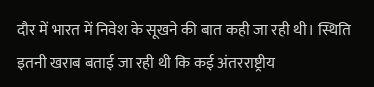दौर में भारत में निवेश के सूखने की बात कही जा रही थी। स्थिति इतनी खराब बताई जा रही थी कि कई अंतरराष्ट्रीय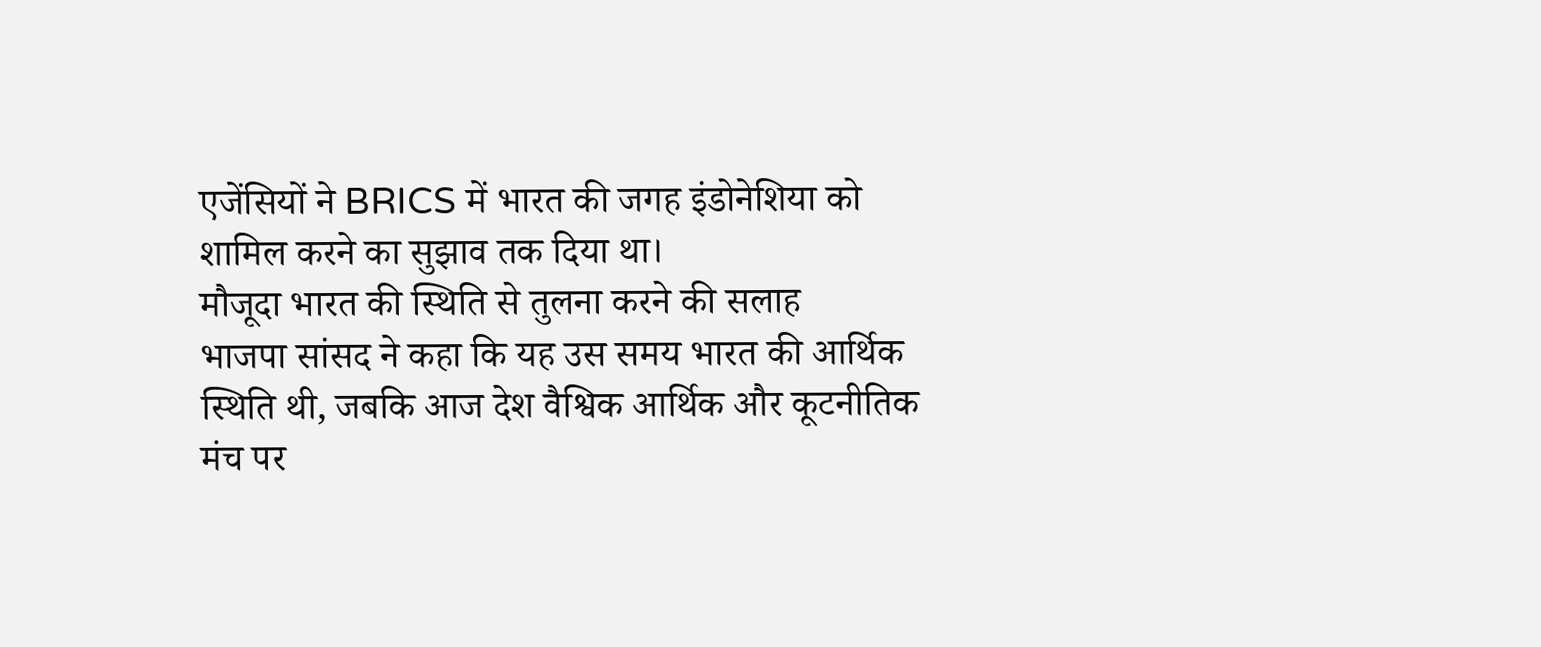एजेंसियों ने BRICS में भारत की जगह इंडोनेशिया को शामिल करने का सुझाव तक दिया था।
मौजूदा भारत की स्थिति से तुलना करने की सलाह
भाजपा सांसद ने कहा कि यह उस समय भारत की आर्थिक स्थिति थी, जबकि आज देश वैश्विक आर्थिक और कूटनीतिक मंच पर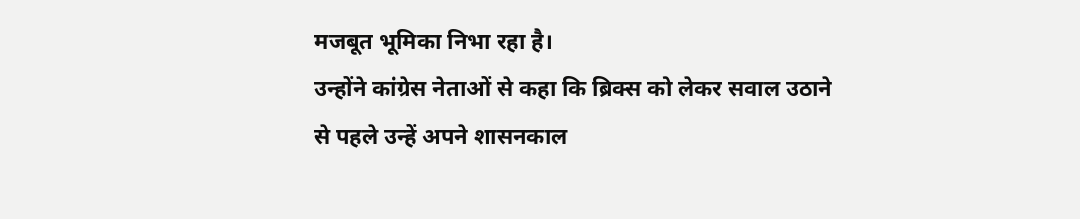मजबूत भूमिका निभा रहा है।
उन्होंने कांग्रेस नेताओं से कहा कि ब्रिक्स को लेकर सवाल उठाने से पहले उन्हें अपने शासनकाल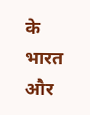के भारत और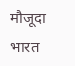मौजूदा भारत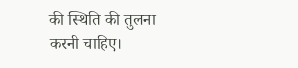की स्थिति की तुलना करनी चाहिए।